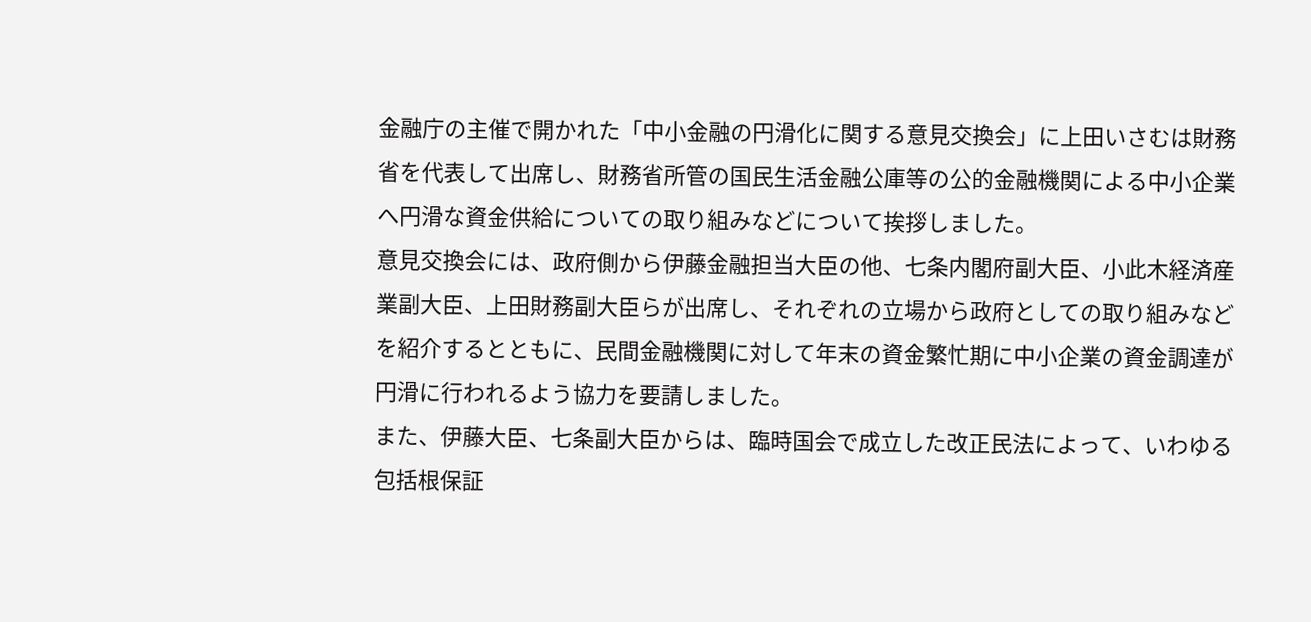金融庁の主催で開かれた「中小金融の円滑化に関する意見交換会」に上田いさむは財務省を代表して出席し、財務省所管の国民生活金融公庫等の公的金融機関による中小企業へ円滑な資金供給についての取り組みなどについて挨拶しました。
意見交換会には、政府側から伊藤金融担当大臣の他、七条内閣府副大臣、小此木経済産業副大臣、上田財務副大臣らが出席し、それぞれの立場から政府としての取り組みなどを紹介するとともに、民間金融機関に対して年末の資金繁忙期に中小企業の資金調達が円滑に行われるよう協力を要請しました。
また、伊藤大臣、七条副大臣からは、臨時国会で成立した改正民法によって、いわゆる包括根保証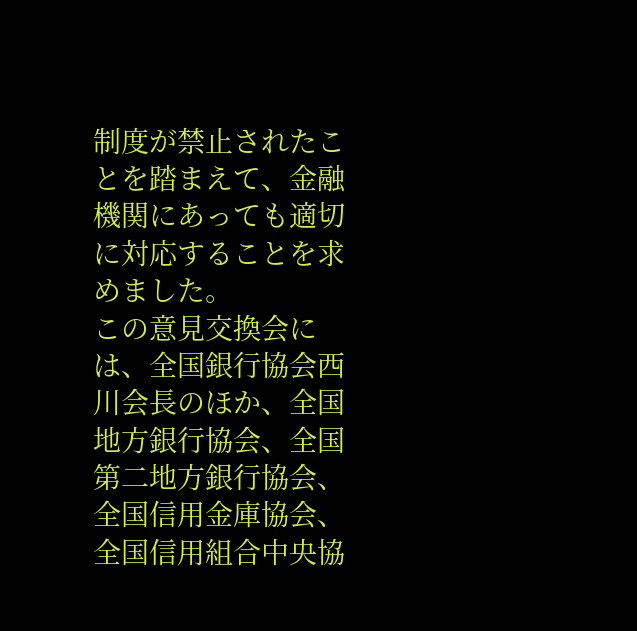制度が禁止されたことを踏まえて、金融機関にあっても適切に対応することを求めました。
この意見交換会には、全国銀行協会西川会長のほか、全国地方銀行協会、全国第二地方銀行協会、全国信用金庫協会、全国信用組合中央協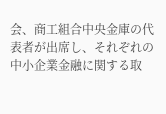会、商工組合中央金庫の代表者が出席し、それぞれの中小企業金融に関する取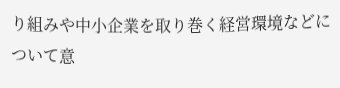り組みや中小企業を取り巻く経営環境などについて意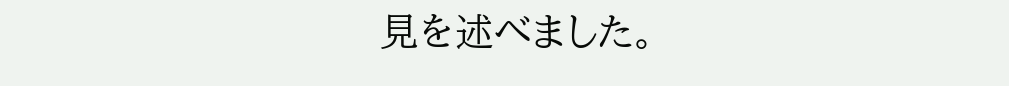見を述べました。